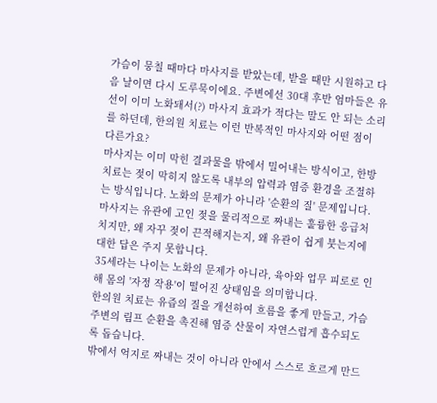가슴이 뭉칠 때마다 마사지를 받았는데, 받을 때만 시원하고 다음 날이면 다시 도루묵이에요. 주변에선 30대 후반 엄마들은 유선이 이미 노화돼서(?) 마사지 효과가 적다는 말도 안 되는 소리를 하던데, 한의원 치료는 이런 반복적인 마사지와 어떤 점이 다른가요?
마사지는 이미 막힌 결과물을 밖에서 밀어내는 방식이고, 한방 치료는 젖이 막히지 않도록 내부의 압력과 염증 환경을 조절하는 방식입니다. 노화의 문제가 아니라 '순환의 질' 문제입니다.
마사지는 유관에 고인 젖을 물리적으로 짜내는 훌륭한 응급처치지만, 왜 자꾸 젖이 끈적해지는지, 왜 유관이 쉽게 붓는지에 대한 답은 주지 못합니다.
35세라는 나이는 노화의 문제가 아니라, 육아와 업무 피로로 인해 몸의 '자정 작용'이 떨어진 상태임을 의미합니다.
한의원 치료는 유즙의 질을 개선하여 흐름을 좋게 만들고, 가슴 주변의 림프 순환을 촉진해 염증 산물이 자연스럽게 흡수되도록 돕습니다.
밖에서 억지로 짜내는 것이 아니라 안에서 스스로 흐르게 만드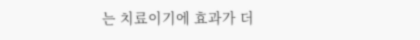는 치료이기에 효과가 더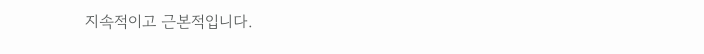지속적이고 근본적입니다.